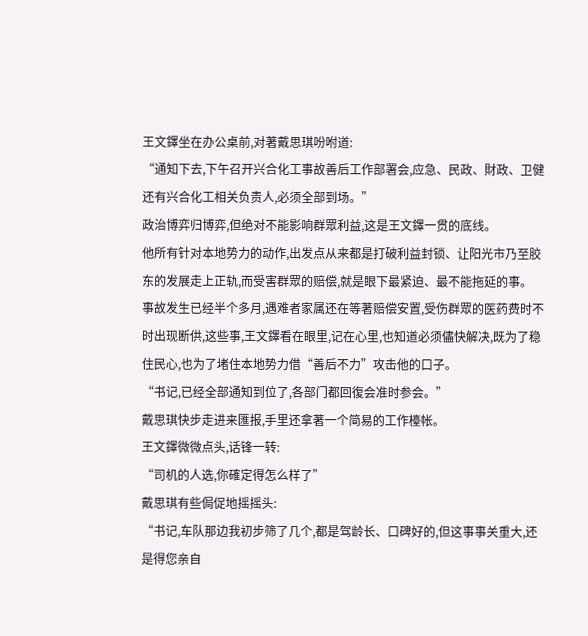王文鐸坐在办公桌前,对著戴思琪吩咐道:
“通知下去,下午召开兴合化工事故善后工作部署会,应急、民政、財政、卫健还有兴合化工相关负责人,必须全部到场。”
政治博弈归博弈,但绝对不能影响群眾利益,这是王文鐸一贯的底线。
他所有针对本地势力的动作,出发点从来都是打破利益封锁、让阳光市乃至胶东的发展走上正轨,而受害群眾的赔偿,就是眼下最紧迫、最不能拖延的事。
事故发生已经半个多月,遇难者家属还在等著赔偿安置,受伤群眾的医药费时不时出现断供,这些事,王文鐸看在眼里,记在心里,也知道必须儘快解决,既为了稳住民心,也为了堵住本地势力借“善后不力”攻击他的口子。
“书记,已经全部通知到位了,各部门都回復会准时参会。”
戴思琪快步走进来匯报,手里还拿著一个简易的工作檯帐。
王文鐸微微点头,话锋一转:
“司机的人选,你確定得怎么样了”
戴思琪有些侷促地摇摇头:
“书记,车队那边我初步筛了几个,都是驾龄长、口碑好的,但这事事关重大,还是得您亲自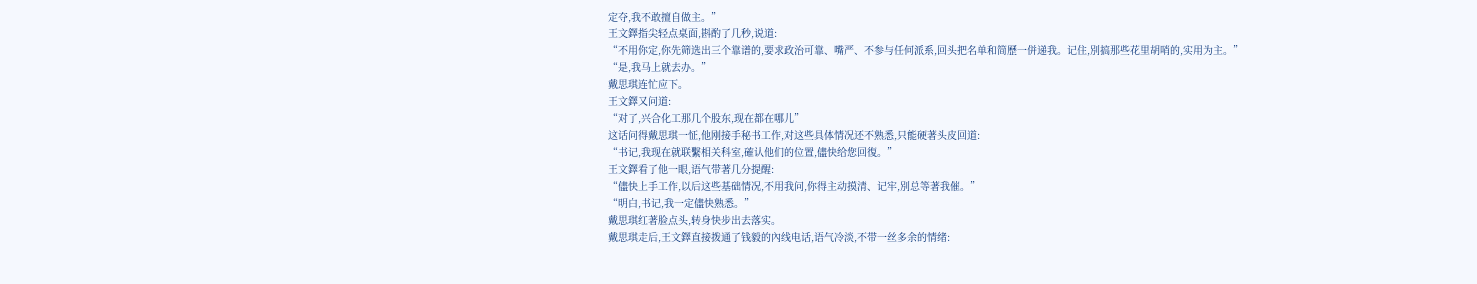定夺,我不敢擅自做主。”
王文鐸指尖轻点桌面,斟酌了几秒,说道:
“不用你定,你先筛选出三个靠谱的,要求政治可靠、嘴严、不参与任何派系,回头把名单和简歷一併递我。记住,別搞那些花里胡哨的,实用为主。”
“是,我马上就去办。”
戴思琪连忙应下。
王文鐸又问道:
“对了,兴合化工那几个股东,现在都在哪儿”
这话问得戴思琪一怔,他刚接手秘书工作,对这些具体情况还不熟悉,只能硬著头皮回道:
“书记,我现在就联繫相关科室,確认他们的位置,儘快给您回復。”
王文鐸看了他一眼,语气带著几分提醒:
“儘快上手工作,以后这些基础情况,不用我问,你得主动摸清、记牢,別总等著我催。”
“明白,书记,我一定儘快熟悉。”
戴思琪红著脸点头,转身快步出去落实。
戴思琪走后,王文鐸直接拨通了钱毅的內线电话,语气冷淡,不带一丝多余的情绪: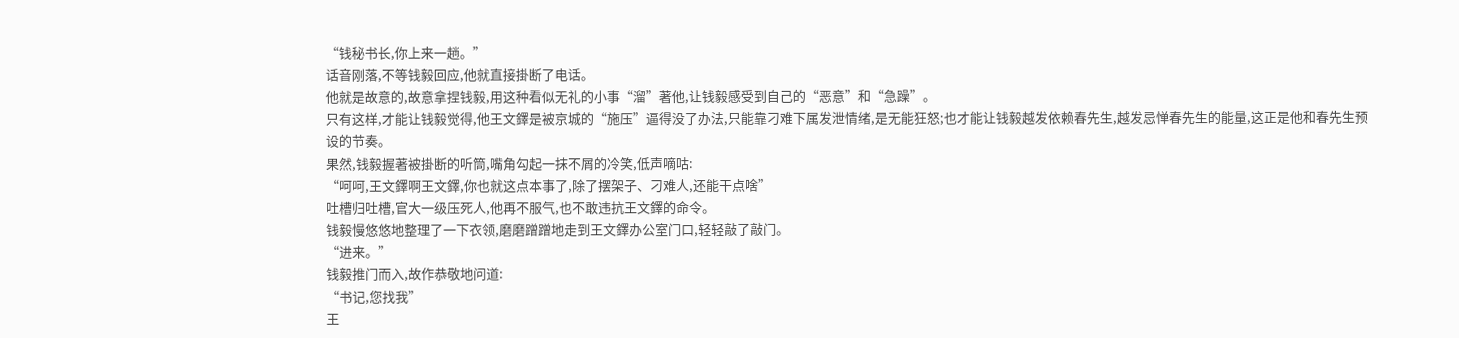“钱秘书长,你上来一趟。”
话音刚落,不等钱毅回应,他就直接掛断了电话。
他就是故意的,故意拿捏钱毅,用这种看似无礼的小事“溜”著他,让钱毅感受到自己的“恶意”和“急躁”。
只有这样,才能让钱毅觉得,他王文鐸是被京城的“施压”逼得没了办法,只能靠刁难下属发泄情绪,是无能狂怒;也才能让钱毅越发依赖春先生,越发忌惮春先生的能量,这正是他和春先生预设的节奏。
果然,钱毅握著被掛断的听筒,嘴角勾起一抹不屑的冷笑,低声嘀咕:
“呵呵,王文鐸啊王文鐸,你也就这点本事了,除了摆架子、刁难人,还能干点啥”
吐槽归吐槽,官大一级压死人,他再不服气,也不敢违抗王文鐸的命令。
钱毅慢悠悠地整理了一下衣领,磨磨蹭蹭地走到王文鐸办公室门口,轻轻敲了敲门。
“进来。”
钱毅推门而入,故作恭敬地问道:
“书记,您找我”
王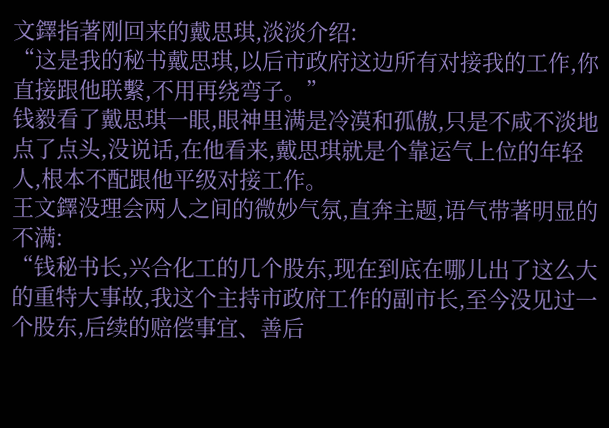文鐸指著刚回来的戴思琪,淡淡介绍:
“这是我的秘书戴思琪,以后市政府这边所有对接我的工作,你直接跟他联繫,不用再绕弯子。”
钱毅看了戴思琪一眼,眼神里满是冷漠和孤傲,只是不咸不淡地点了点头,没说话,在他看来,戴思琪就是个靠运气上位的年轻人,根本不配跟他平级对接工作。
王文鐸没理会两人之间的微妙气氛,直奔主题,语气带著明显的不满:
“钱秘书长,兴合化工的几个股东,现在到底在哪儿出了这么大的重特大事故,我这个主持市政府工作的副市长,至今没见过一个股东,后续的赔偿事宜、善后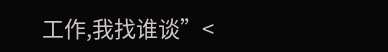工作,我找谁谈”<